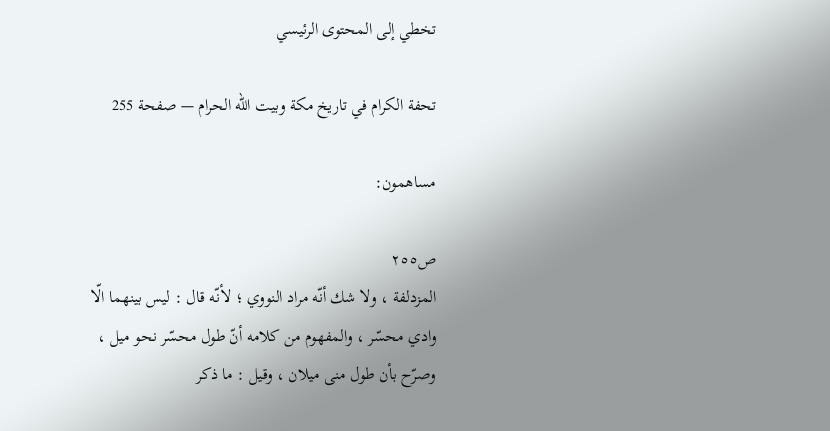تخطي إلى المحتوى الرئيسي

تحفة الكرام في تاريخ مكة وبيت الله الحرام — صفحة 255

مساهمون:

ص٢٥٥
المزدلفة ، ولا شك أنّه مراد النووي ؛ لأنّه قال : ليس بينهما الّا وادي محسّر ، والمفهوم من كلامه أنّ طول محسّر نحو ميل ، وصرّح بأن طول منى ميلان ، وقيل : ما ذكر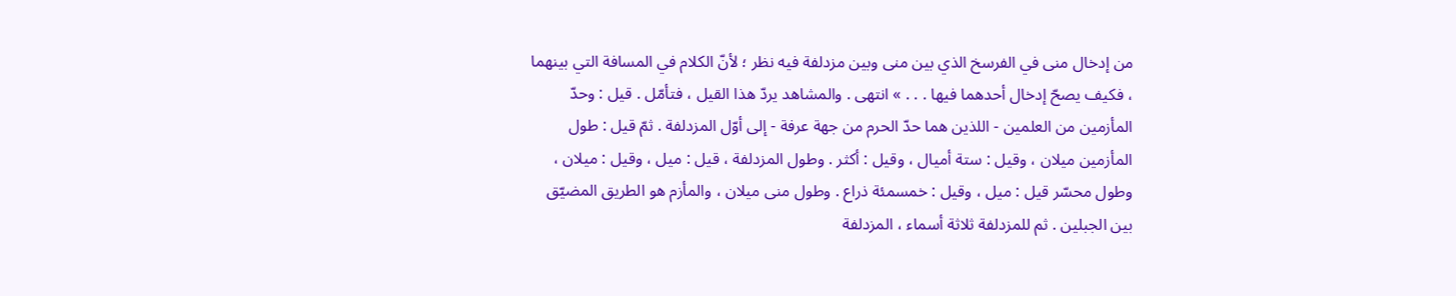من إدخال منى في الفرسخ الذي بين منى وبين مزدلفة فيه نظر ؛ لأنّ الكلام في المسافة التي بينهما ، فكيف يصحّ إدخال أحدهما فيها . . . » انتهى . والمشاهد يردّ هذا القيل ، فتأمّل . قيل : وحدّ المأزمين من العلمين - اللذين هما حدّ الحرم من جهة عرفة - إلى أوّل المزدلفة . ثمّ قيل : طول المأزمين ميلان ، وقيل : ستة أميال ، وقيل : أكثر . وطول المزدلفة ، قيل : ميل ، وقيل : ميلان ، وطول محسّر قيل : ميل ، وقيل : خمسمئة ذراع . وطول منى ميلان ، والمأزم هو الطريق المضيّق بين الجبلين . ثم للمزدلفة ثلاثة أسماء ، المزدلفة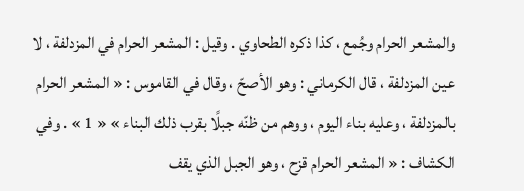والمشعر الحرام وجُمع ، كذا ذكره الطحاوي . وقيل : المشعر الحرام في المزدلفة ، لا عين المزدلفة ، قال الكرماني : وهو الأصحّ ، وقال في القاموس : « المشعر الحرام بالمزدلفة ، وعليه بناء اليوم ، ووهم من ظنّه جبلًا بقرب ذلك البناء » « 1 » . وفي الكشاف : « المشعر الحرام قزح ، وهو الجبل الذي يقف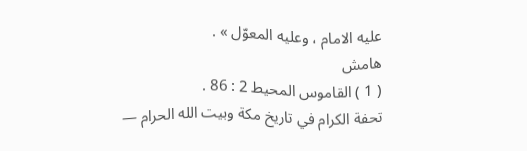عليه الامام ، وعليه المعوّل » .
هامش
( 1 ) القاموس المحيط 2 : 86 .
تحفة الكرام في تاريخ مكة وبيت الله الحرام —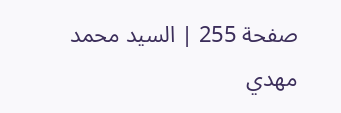صفحة 255 | السيد محمد مهدي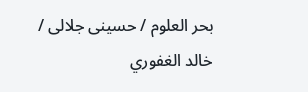بحر العلوم / حسينى جلالى / خالد الغفوري